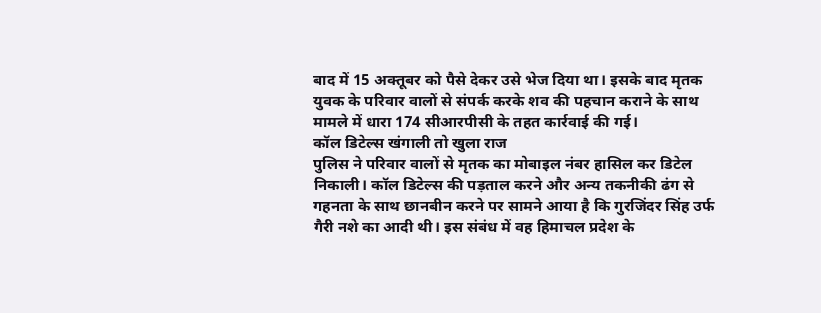बाद में 15 अक्तूबर को पैसे देकर उसे भेज दिया था। इसके बाद मृतक युवक के परिवार वालों से संपर्क करके शव की पहचान कराने के साथ मामले में धारा 174 सीआरपीसी के तहत कार्रवाई की गई।
कॉल डिटेल्स खंगाली तो खुला राज
पुलिस ने परिवार वालों से मृतक का मोबाइल नंबर हासिल कर डिटेल निकाली। कॉल डिटेल्स की पड़ताल करने और अन्य तकनीकी ढंग से गहनता के साथ छानबीन करने पर सामने आया है कि गुरजिंदर सिंह उर्फ गैरी नशे का आदी थी। इस संबंध में वह हिमाचल प्रदेश के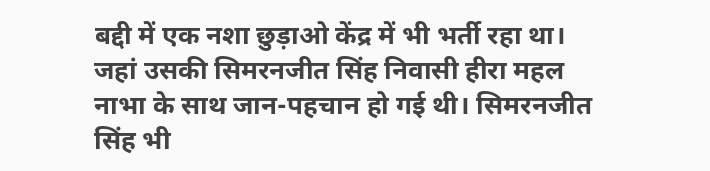बद्दी में एक नशा छुड़ाओ केंद्र में भी भर्ती रहा था। जहां उसकी सिमरनजीत सिंह निवासी हीरा महल नाभा के साथ जान-पहचान हो गई थी। सिमरनजीत सिंह भी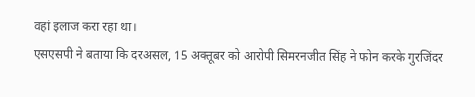वहां इलाज करा रहा था।
एसएसपी ने बताया कि दरअसल, 15 अक्तूबर को आरोपी सिमरनजीत सिंह ने फोन करके गुरजिंदर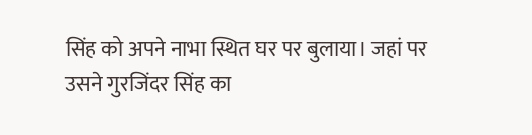सिंह को अपने नाभा स्थित घर पर बुलाया। जहां पर उसने गुरजिंदर सिंह का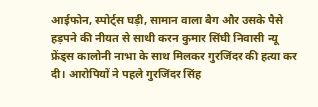आईफोन, स्पोर्ट्स घड़ी, सामान वाला बैग और उसके पैसे हड़पने की नीयत से साथी करन कुमार सिंघी निवासी न्यू फ्रेंड्स कालोनी नाभा के साथ मिलकर गुरजिंदर की हत्या कर दी। आरोपियों ने पहले गुरजिंदर सिंह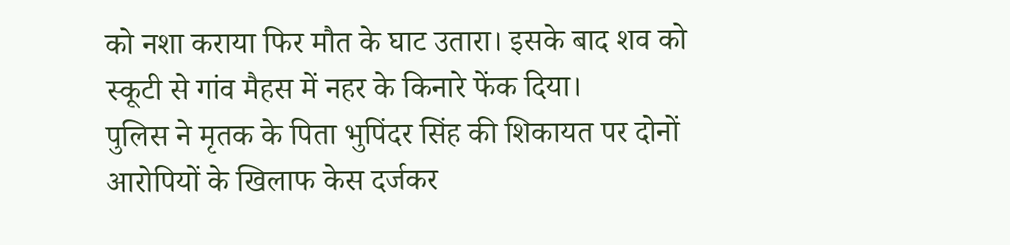को नशा कराया फिर मौत के घाट उतारा। इसके बाद शव को स्कूटी से गांव मैहस में नहर के किनारे फेंक दिया।
पुलिस ने मृतक के पिता भुपिंदर सिंह की शिकायत पर दोनों आरोपियों के खिलाफ केस दर्जकर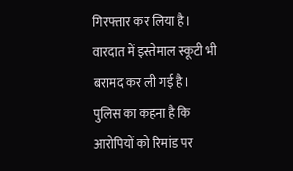गिरफ्तार कर लिया है। वारदात में इस्तेमाल स्कूटी भी बरामद कर ली गई है। पुलिस का कहना है कि आरोपियों को रिमांड पर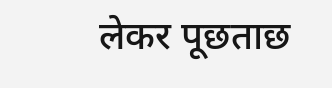लेकर पूछताछ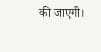की जाएगी।